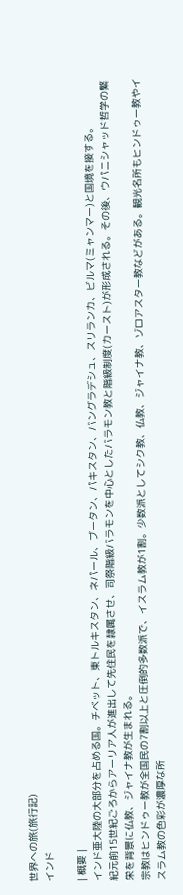世界への旅(旅行記)
インド

| 概要 |
インド亜大陸の大部分を占める国。チベット、東トルキスタン、ネパール、ブータン、パキスタン、バングラデシュ、スリランカ、ビルマ(ミャンマー)と国境を接する。
紀元前15世紀ごろからアーリア人が進出して先住民を隷属させ、司祭階級バラモンを中心としたバラモン教と階級制度(カースト)が形成される。その後、ウパニシャッド哲学の繁栄を背景に仏教、ジャイナ教が生まれる。
宗教はヒンドゥー教が全国民の7割以上と圧倒的多数派で、イスラム教が1割。少数派としてシク教、仏教、ジャイナ教、ゾロアスター教などがある。観光名所もヒンドゥー教やイスラム教の色彩が濃厚な所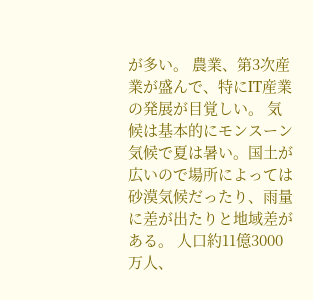が多い。 農業、第3次産業が盛んで、特にIT産業の発展が目覚しい。 気候は基本的にモンスーン気候で夏は暑い。国土が広いので場所によっては砂漠気候だったり、雨量に差が出たりと地域差がある。 人口約11億3000万人、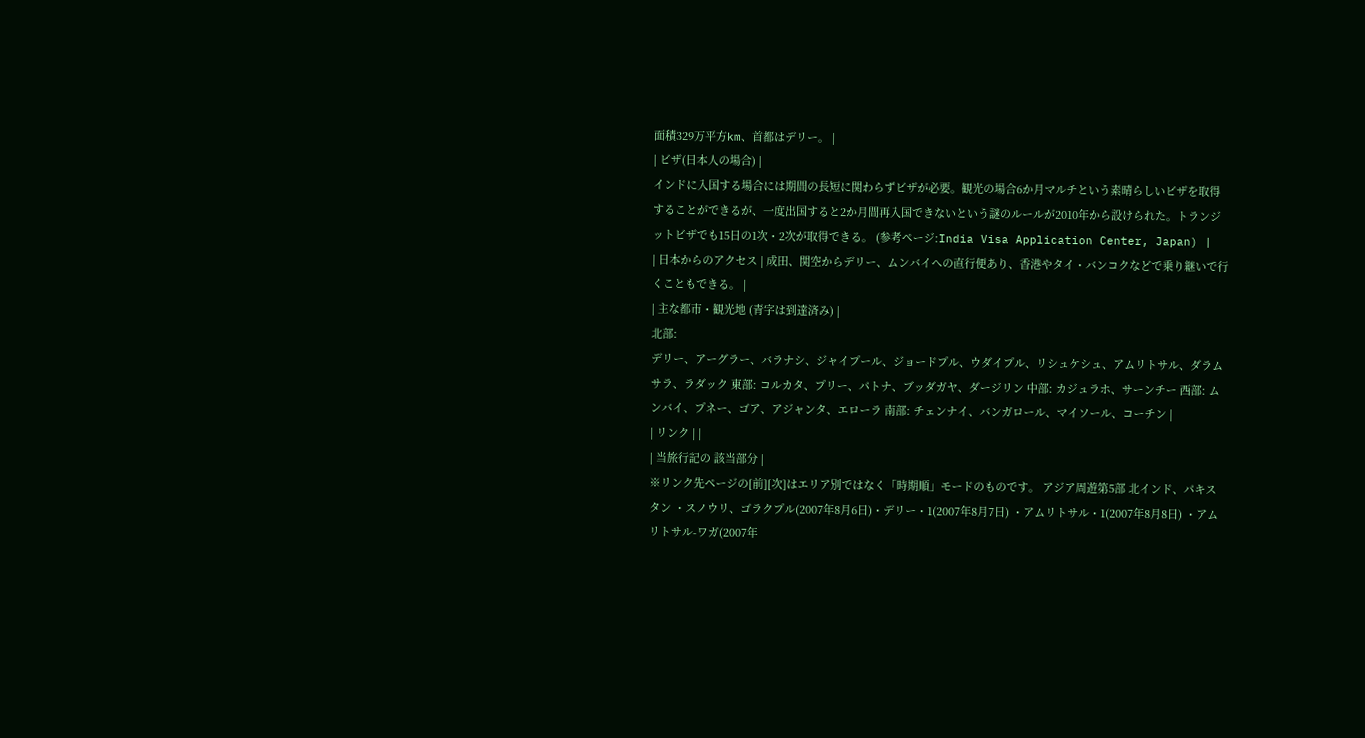面積329万平方km、首都はデリー。 |
| ビザ(日本人の場合) |
インドに入国する場合には期間の長短に関わらずビザが必要。観光の場合6か月マルチという素晴らしいビザを取得することができるが、一度出国すると2か月間再入国できないという謎のルールが2010年から設けられた。トランジットビザでも15日の1次・2次が取得できる。 (参考ページ:India Visa Application Center, Japan) |
| 日本からのアクセス | 成田、関空からデリー、ムンバイへの直行便あり、香港やタイ・バンコクなどで乗り継いで行くこともできる。 |
| 主な都市・観光地 (青字は到達済み) |
北部:
デリー、アーグラー、バラナシ、ジャイプール、ジョードプル、ウダイプル、リシュケシュ、アムリトサル、ダラムサラ、ラダック 東部: コルカタ、プリー、パトナ、ブッダガヤ、ダージリン 中部: カジュラホ、サーンチー 西部: ムンバイ、プネー、ゴア、アジャンタ、エローラ 南部: チェンナイ、バンガロール、マイソール、コーチン |
| リンク | |
| 当旅行記の 該当部分 |
※リンク先ページの[前][次]はエリア別ではなく「時期順」モードのものです。 アジア周遊第5部 北インド、パキスタン ・スノウリ、ゴラクプル(2007年8月6日)・デリー・1(2007年8月7日) ・アムリトサル・1(2007年8月8日) ・アムリトサル-ワガ(2007年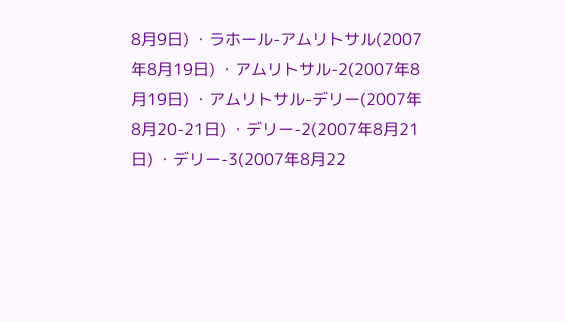8月9日) ・ラホール-アムリトサル(2007年8月19日) ・アムリトサル-2(2007年8月19日) ・アムリトサル-デリー(2007年8月20-21日) ・デリー-2(2007年8月21日) ・デリー-3(2007年8月22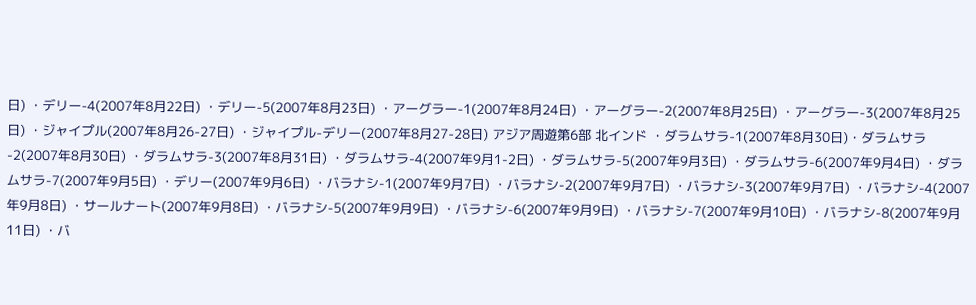日) ・デリー-4(2007年8月22日) ・デリー-5(2007年8月23日) ・アーグラー-1(2007年8月24日) ・アーグラー-2(2007年8月25日) ・アーグラー-3(2007年8月25日) ・ジャイプル(2007年8月26-27日) ・ジャイプル-デリー(2007年8月27-28日) アジア周遊第6部 北インド ・ダラムサラ-1(2007年8月30日)・ダラムサラ-2(2007年8月30日) ・ダラムサラ-3(2007年8月31日) ・ダラムサラ-4(2007年9月1-2日) ・ダラムサラ-5(2007年9月3日) ・ダラムサラ-6(2007年9月4日) ・ダラムサラ-7(2007年9月5日) ・デリー(2007年9月6日) ・バラナシ-1(2007年9月7日) ・バラナシ-2(2007年9月7日) ・バラナシ-3(2007年9月7日) ・バラナシ-4(2007年9月8日) ・サールナート(2007年9月8日) ・バラナシ-5(2007年9月9日) ・バラナシ-6(2007年9月9日) ・バラナシ-7(2007年9月10日) ・バラナシ-8(2007年9月11日) ・バ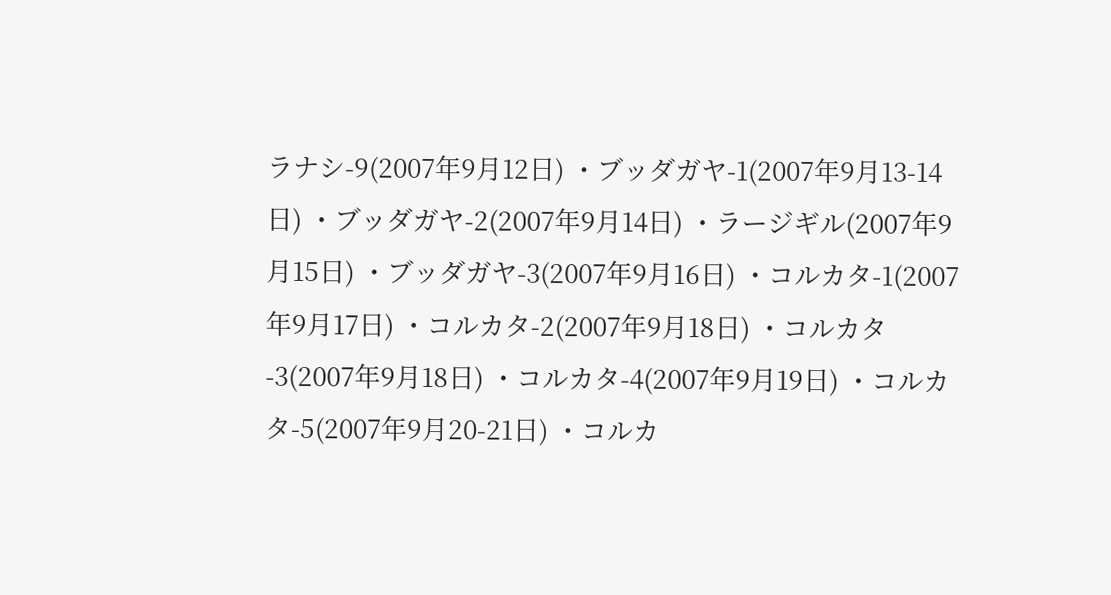ラナシ-9(2007年9月12日) ・ブッダガヤ-1(2007年9月13-14日) ・ブッダガヤ-2(2007年9月14日) ・ラージギル(2007年9月15日) ・ブッダガヤ-3(2007年9月16日) ・コルカタ-1(2007年9月17日) ・コルカタ-2(2007年9月18日) ・コルカタ-3(2007年9月18日) ・コルカタ-4(2007年9月19日) ・コルカタ-5(2007年9月20-21日) ・コルカ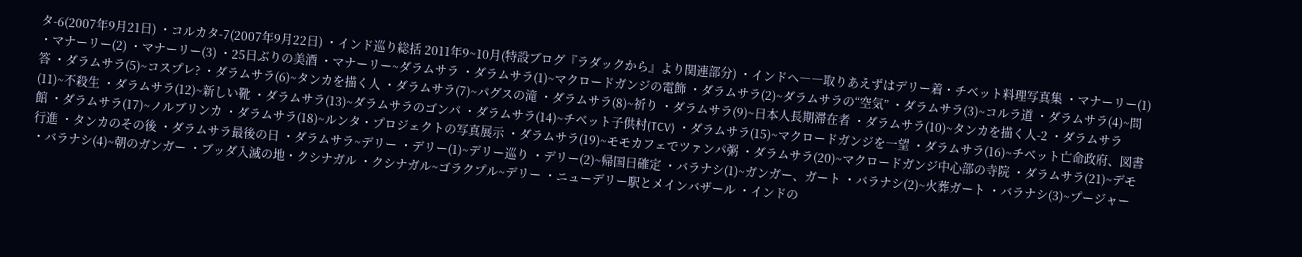タ-6(2007年9月21日) ・コルカタ-7(2007年9月22日) ・インド巡り総括 2011年9~10月(特設ブログ『ラダックから』より関連部分) ・インドへ――取りあえずはデリー着・チベット料理写真集 ・マナーリー(1) ・マナーリー(2) ・マナーリー(3) ・25日ぶりの美酒 ・マナーリー~ダラムサラ ・ダラムサラ(1)~マクロードガンジの電飾 ・ダラムサラ(2)~ダラムサラの“空気” ・ダラムサラ(3)~コルラ道 ・ダラムサラ(4)~問答 ・ダラムサラ(5)~コスプレ? ・ダラムサラ(6)~タンカを描く人 ・ダラムサラ(7)~パグスの滝 ・ダラムサラ(8)~祈り ・ダラムサラ(9)~日本人長期滞在者 ・ダラムサラ(10)~タンカを描く人-2 ・ダラムサラ(11)~不殺生 ・ダラムサラ(12)~新しい靴 ・ダラムサラ(13)~ダラムサラのゴンパ ・ダラムサラ(14)~チベット子供村(TCV) ・ダラムサラ(15)~マクロードガンジを一望 ・ダラムサラ(16)~チベット亡命政府、図書館 ・ダラムサラ(17)~ノルブリンカ ・ダラムサラ(18)~ルンタ・プロジェクトの写真展示 ・ダラムサラ(19)~モモカフェでツァンパ粥 ・ダラムサラ(20)~マクロードガンジ中心部の寺院 ・ダラムサラ(21)~デモ行進 ・タンカのその後 ・ダラムサラ最後の日 ・ダラムサラ~デリー ・デリー(1)~デリー巡り ・デリー(2)~帰国日確定 ・バラナシ(1)~ガンガー、ガート ・バラナシ(2)~火葬ガート ・バラナシ(3)~プージャー ・バラナシ(4)~朝のガンガー ・ブッダ入滅の地・クシナガル ・クシナガル~ゴラクプル~デリー ・ニューデリー駅とメインバザール ・インドの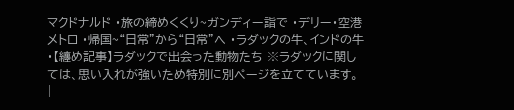マクドナルド ・旅の締めくくり~ガンディー詣で ・デリー・空港メトロ ・帰国~“日常”から“日常”へ ・ラダックの牛、インドの牛 ・【纏め記事】ラダックで出会った動物たち ※ラダックに関しては、思い入れが強いため特別に別ページを立てています。 |